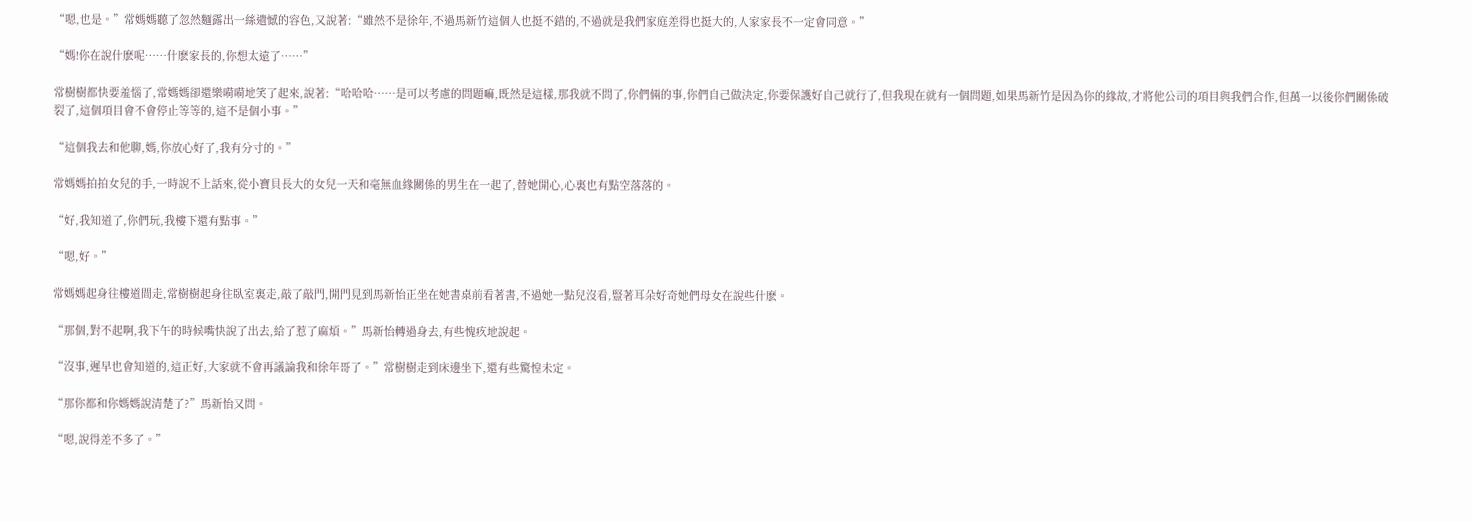“嗯,也是。”常媽媽聽了忽然麵露出一絲遺憾的容色,又說著:“雖然不是徐年,不過馬新竹這個人也挺不錯的,不過就是我們家庭差得也挺大的,人家家長不一定會同意。”

“媽!你在說什麽呢……什麽家長的,你想太遠了……”

常樹樹都快要羞惱了,常媽媽卻還樂嗬嗬地笑了起來,說著:“哈哈哈……是可以考慮的問題嘛,既然是這樣,那我就不問了,你們倆的事,你們自己做決定,你要保護好自己就行了,但我現在就有一個問題,如果馬新竹是因為你的緣故,才將他公司的項目與我們合作,但萬一以後你們關係破裂了,這個項目會不會停止等等的,這不是個小事。”

“這個我去和他聊,媽,你放心好了,我有分寸的。”

常媽媽拍拍女兒的手,一時說不上話來,從小寶貝長大的女兒一天和毫無血緣關係的男生在一起了,替她開心,心裏也有點空落落的。

“好,我知道了,你們玩,我樓下還有點事。”

“嗯,好。”

常媽媽起身往樓道間走,常樹樹起身往臥室裏走,敲了敲門,開門見到馬新怡正坐在她書桌前看著書,不過她一點兒沒看,豎著耳朵好奇她們母女在說些什麽。

“那個,對不起啊,我下午的時候嘴快說了出去,給了惹了麻煩。”馬新怡轉過身去,有些愧疚地說起。

“沒事,遲早也會知道的,這正好,大家就不會再議論我和徐年哥了。”常樹樹走到床邊坐下,還有些驚惶未定。

“那你都和你媽媽說清楚了?”馬新怡又問。

“嗯,說得差不多了。”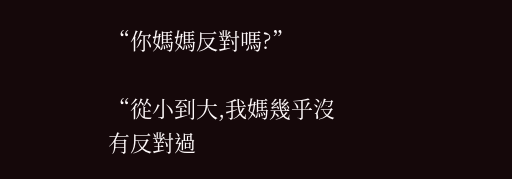“你媽媽反對嗎?”

“從小到大,我媽幾乎沒有反對過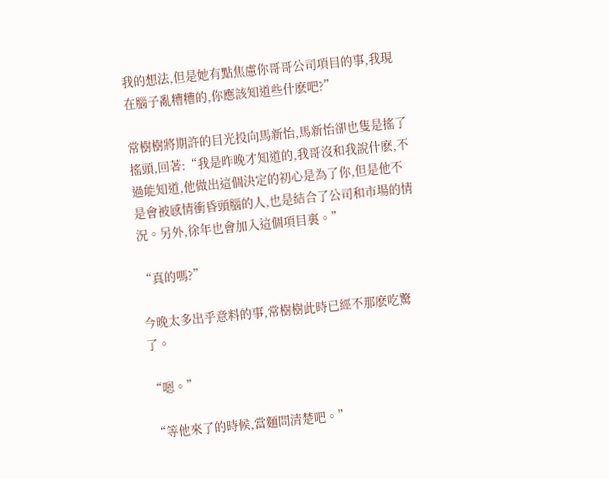我的想法,但是她有點焦慮你哥哥公司項目的事,我現在腦子亂糟糟的,你應該知道些什麽吧?”

常樹樹將期許的目光投向馬新怡,馬新怡卻也隻是搖了搖頭,回著:“我是昨晚才知道的,我哥沒和我說什麽,不過能知道,他做出這個決定的初心是為了你,但是他不是會被感情衝昏頭腦的人,也是結合了公司和市場的情況。另外,徐年也會加入這個項目裏。”

“真的嗎?”

今晚太多出乎意料的事,常樹樹此時已經不那麽吃驚了。

“嗯。”

“等他來了的時候,當麵問清楚吧。”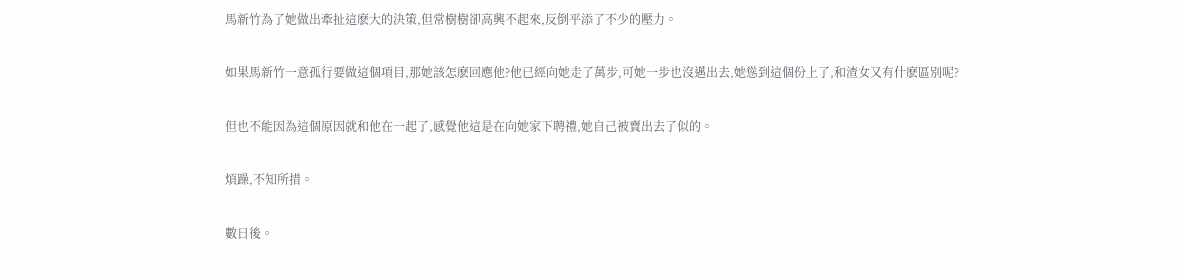馬新竹為了她做出牽扯這麽大的決策,但常樹樹卻高興不起來,反倒平添了不少的壓力。

如果馬新竹一意孤行要做這個項目,那她該怎麽回應他?他已經向她走了萬步,可她一步也沒邁出去,她慫到這個份上了,和渣女又有什麽區別呢?

但也不能因為這個原因就和他在一起了,感覺他這是在向她家下聘禮,她自己被賣出去了似的。

煩躁,不知所措。

數日後。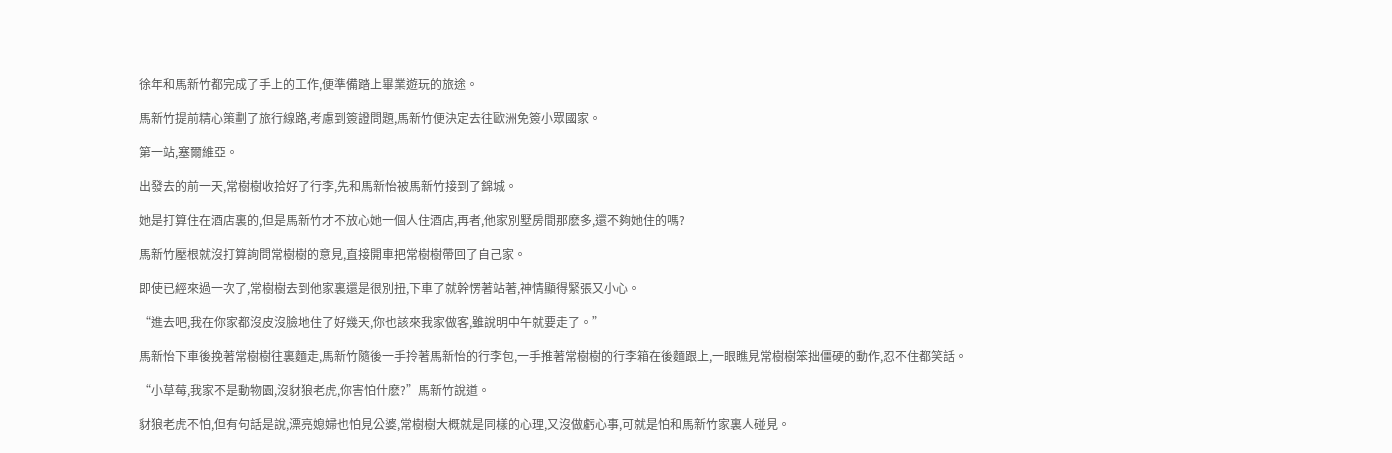徐年和馬新竹都完成了手上的工作,便準備踏上畢業遊玩的旅途。

馬新竹提前精心策劃了旅行線路,考慮到簽證問題,馬新竹便決定去往歐洲免簽小眾國家。

第一站,塞爾維亞。

出發去的前一天,常樹樹收拾好了行李,先和馬新怡被馬新竹接到了錦城。

她是打算住在酒店裏的,但是馬新竹才不放心她一個人住酒店,再者,他家別墅房間那麽多,還不夠她住的嗎?

馬新竹壓根就沒打算詢問常樹樹的意見,直接開車把常樹樹帶回了自己家。

即使已經來過一次了,常樹樹去到他家裏還是很別扭,下車了就幹愣著站著,神情顯得緊張又小心。

“進去吧,我在你家都沒皮沒臉地住了好幾天,你也該來我家做客,雖說明中午就要走了。”

馬新怡下車後挽著常樹樹往裏麵走,馬新竹隨後一手拎著馬新怡的行李包,一手推著常樹樹的行李箱在後麵跟上,一眼瞧見常樹樹笨拙僵硬的動作,忍不住都笑話。

“小草莓,我家不是動物園,沒豺狼老虎,你害怕什麽?”馬新竹說道。

豺狼老虎不怕,但有句話是說,漂亮媳婦也怕見公婆,常樹樹大概就是同樣的心理,又沒做虧心事,可就是怕和馬新竹家裏人碰見。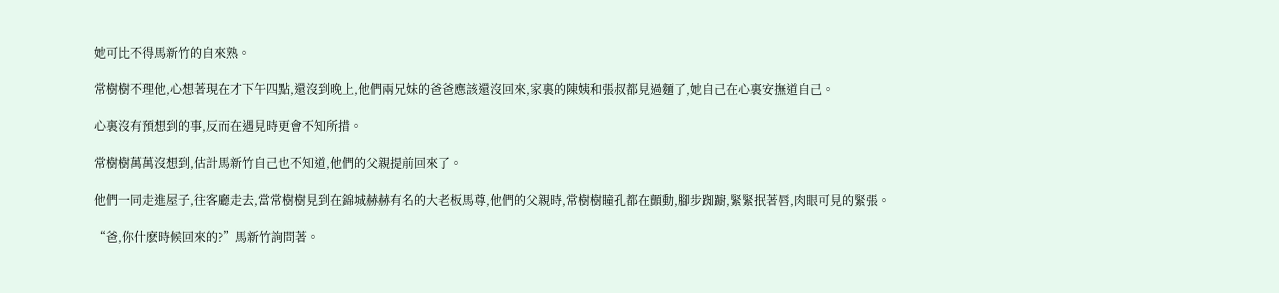她可比不得馬新竹的自來熟。

常樹樹不理他,心想著現在才下午四點,還沒到晚上,他們兩兄妹的爸爸應該還沒回來,家裏的陳姨和張叔都見過麵了,她自己在心裏安撫道自己。

心裏沒有預想到的事,反而在遇見時更會不知所措。

常樹樹萬萬沒想到,估計馬新竹自己也不知道,他們的父親提前回來了。

他們一同走進屋子,往客廳走去,當常樹樹見到在錦城赫赫有名的大老板馬尊,他們的父親時,常樹樹瞳孔都在顫動,腳步踟躕,緊緊抿著唇,肉眼可見的緊張。

“爸,你什麽時候回來的?”馬新竹詢問著。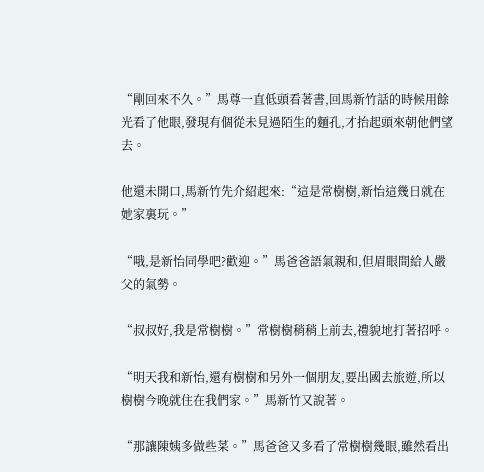“剛回來不久。”馬尊一直低頭看著書,回馬新竹話的時候用餘光看了他眼,發現有個從未見過陌生的麵孔,才抬起頭來朝他們望去。

他還未開口,馬新竹先介紹起來:“這是常樹樹,新怡這幾日就在她家裏玩。”

“哦,是新怡同學吧?歡迎。”馬爸爸語氣親和,但眉眼間給人嚴父的氣勢。

“叔叔好,我是常樹樹。”常樹樹稍稍上前去,禮貌地打著招呼。

“明天我和新怡,還有樹樹和另外一個朋友,要出國去旅遊,所以樹樹今晚就住在我們家。”馬新竹又說著。

“那讓陳姨多做些菜。”馬爸爸又多看了常樹樹幾眼,雖然看出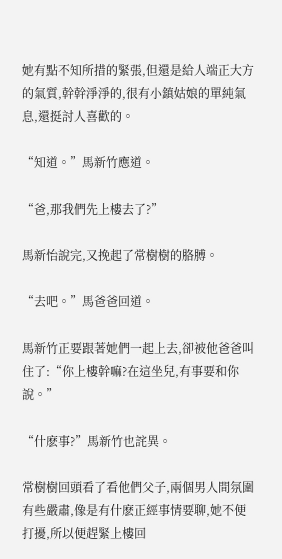她有點不知所措的緊張,但還是給人端正大方的氣質,幹幹淨淨的,很有小鎮姑娘的單純氣息,還挺討人喜歡的。

“知道。”馬新竹應道。

“爸,那我們先上樓去了?”

馬新怡說完,又挽起了常樹樹的胳膊。

“去吧。”馬爸爸回道。

馬新竹正要跟著她們一起上去,卻被他爸爸叫住了:“你上樓幹嘛?在這坐兒,有事要和你說。”

“什麽事?”馬新竹也詫異。

常樹樹回頭看了看他們父子,兩個男人間氛圍有些嚴肅,像是有什麽正經事情要聊,她不便打擾,所以便趕緊上樓回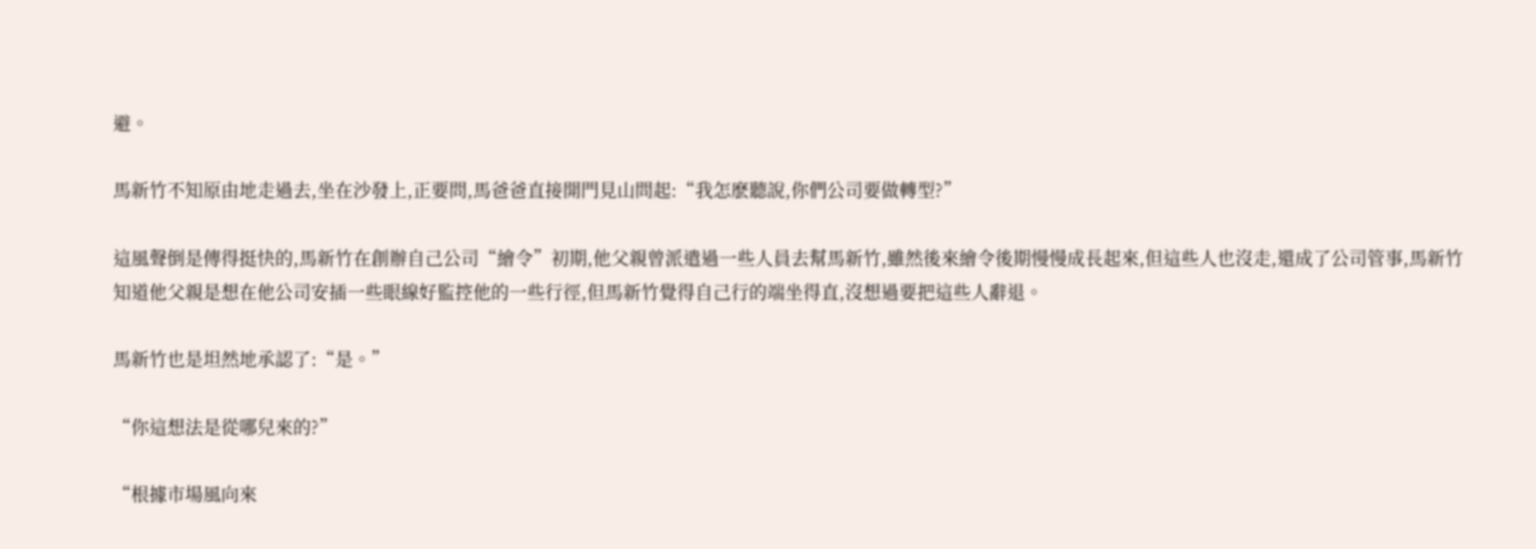避。

馬新竹不知原由地走過去,坐在沙發上,正要問,馬爸爸直接開門見山問起:“我怎麽聽說,你們公司要做轉型?”

這風聲倒是傳得挺快的,馬新竹在創辦自己公司“繪令”初期,他父親曾派遣過一些人員去幫馬新竹,雖然後來繪令後期慢慢成長起來,但這些人也沒走,還成了公司管事,馬新竹知道他父親是想在他公司安插一些眼線好監控他的一些行徑,但馬新竹覺得自己行的端坐得直,沒想過要把這些人辭退。

馬新竹也是坦然地承認了:“是。”

“你這想法是從哪兒來的?”

“根據市場風向來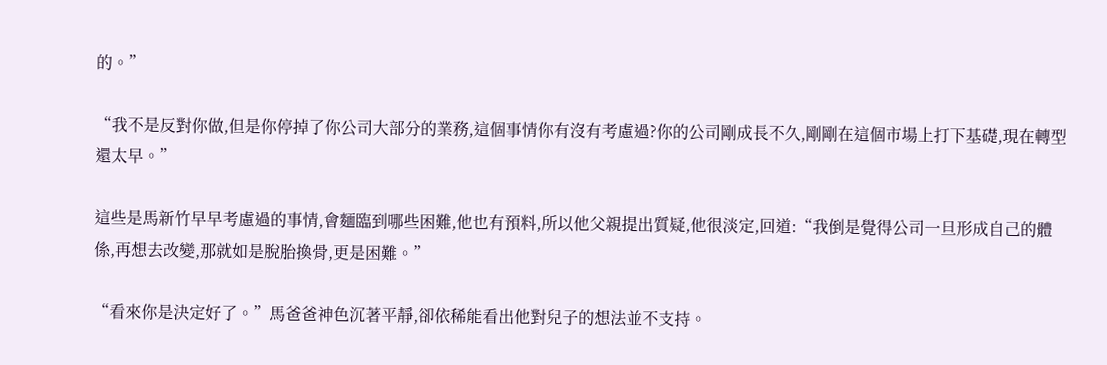的。”

“我不是反對你做,但是你停掉了你公司大部分的業務,這個事情你有沒有考慮過?你的公司剛成長不久,剛剛在這個市場上打下基礎,現在轉型還太早。”

這些是馬新竹早早考慮過的事情,會麵臨到哪些困難,他也有預料,所以他父親提出質疑,他很淡定,回道:“我倒是覺得公司一旦形成自己的體係,再想去改變,那就如是脫胎換骨,更是困難。”

“看來你是決定好了。”馬爸爸神色沉著平靜,卻依稀能看出他對兒子的想法並不支持。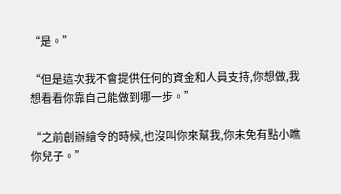“是。”

“但是這次我不會提供任何的資金和人員支持,你想做,我想看看你靠自己能做到哪一步。”

“之前創辦繪令的時候,也沒叫你來幫我,你未免有點小瞧你兒子。”